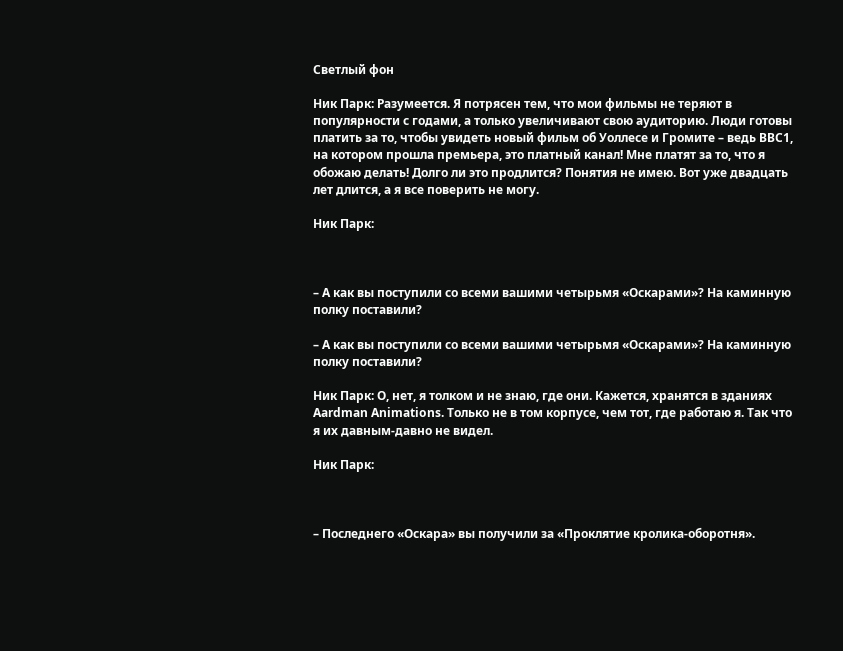Светлый фон

Ник Парк: Разумеется. Я потрясен тем, что мои фильмы не теряют в популярности с годами, а только увеличивают свою аудиторию. Люди готовы платить за то, чтобы увидеть новый фильм об Уоллесе и Громите – ведь BBC1, на котором прошла премьера, это платный канал! Мне платят за то, что я обожаю делать! Долго ли это продлится? Понятия не имею. Вот уже двадцать лет длится, а я все поверить не могу.

Ник Парк:



– А как вы поступили со всеми вашими четырьмя «Оскарами»? На каминную полку поставили?

– А как вы поступили со всеми вашими четырьмя «Оскарами»? На каминную полку поставили?

Ник Парк: О, нет, я толком и не знаю, где они. Кажется, хранятся в зданиях Aardman Animations. Только не в том корпусе, чем тот, где работаю я. Так что я их давным-давно не видел.

Ник Парк:



– Последнего «Оскара» вы получили за «Проклятие кролика-оборотня».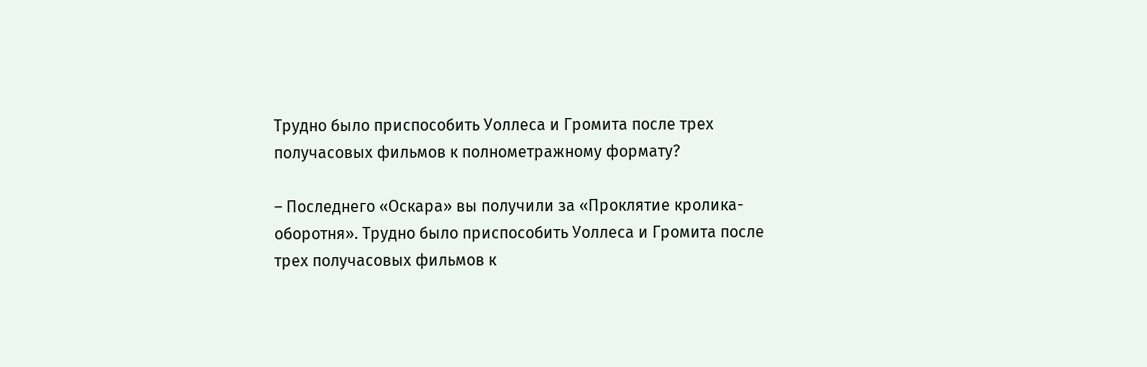Трудно было приспособить Уоллеса и Громита после трех получасовых фильмов к полнометражному формату?

– Последнего «Оскара» вы получили за «Проклятие кролика-оборотня». Трудно было приспособить Уоллеса и Громита после трех получасовых фильмов к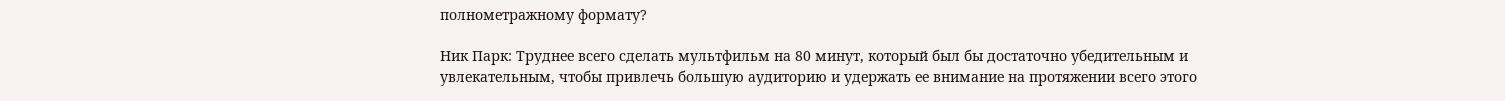полнометражному формату?

Ник Парк: Труднее всего сделать мультфильм на 80 минут, который был бы достаточно убедительным и увлекательным, чтобы привлечь большую аудиторию и удержать ее внимание на протяжении всего этого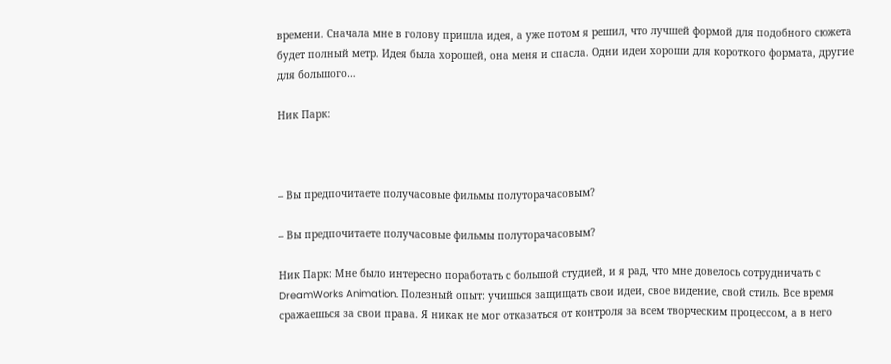времени. Сначала мне в голову пришла идея, а уже потом я решил, что лучшей формой для подобного сюжета будет полный метр. Идея была хорошей, она меня и спасла. Одни идеи хороши для короткого формата, другие для большого…

Ник Парк:



– Вы предпочитаете получасовые фильмы полуторачасовым?

– Вы предпочитаете получасовые фильмы полуторачасовым?

Ник Парк: Мне было интересно поработать с большой студией, и я рад, что мне довелось сотрудничать с DreamWorks Animation. Полезный опыт: учишься защищать свои идеи, свое видение, свой стиль. Все время сражаешься за свои права. Я никак не мог отказаться от контроля за всем творческим процессом, а в него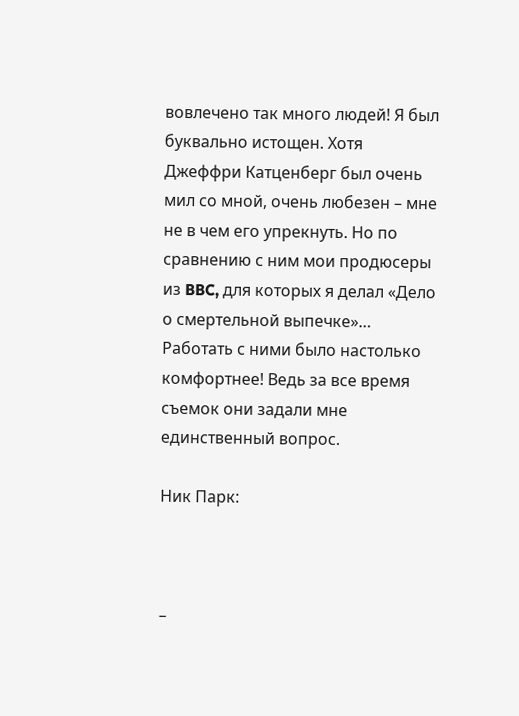вовлечено так много людей! Я был буквально истощен. Хотя Джеффри Катценберг был очень мил со мной, очень любезен – мне не в чем его упрекнуть. Но по сравнению с ним мои продюсеры из BBC, для которых я делал «Дело о смертельной выпечке»… Работать с ними было настолько комфортнее! Ведь за все время съемок они задали мне единственный вопрос.

Ник Парк:



–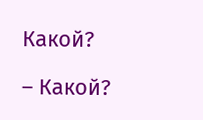Какой?

– Какой?